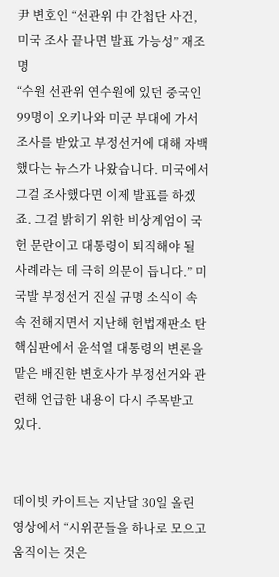尹 변호인 “선관위 中 간첩단 사건, 미국 조사 끝나면 발표 가능성” 재조명
“수원 선관위 연수원에 있던 중국인 99명이 오키나와 미군 부대에 가서 조사를 받았고 부정선거에 대해 자백했다는 뉴스가 나왔습니다. 미국에서 그걸 조사했다면 이제 발표를 하겠죠. 그걸 밝히기 위한 비상계엄이 국헌 문란이고 대통령이 퇴직해야 될 사례라는 데 극히 의문이 듭니다.” 미국발 부정선거 진실 규명 소식이 속속 전해지면서 지난해 헌법재판소 탄핵심판에서 윤석열 대통령의 변론을 맡은 배진한 변호사가 부정선거와 관련해 언급한 내용이 다시 주목받고 있다.


데이빗 카이트는 지난달 30일 올린 영상에서 “시위꾼들을 하나로 모으고 움직이는 것은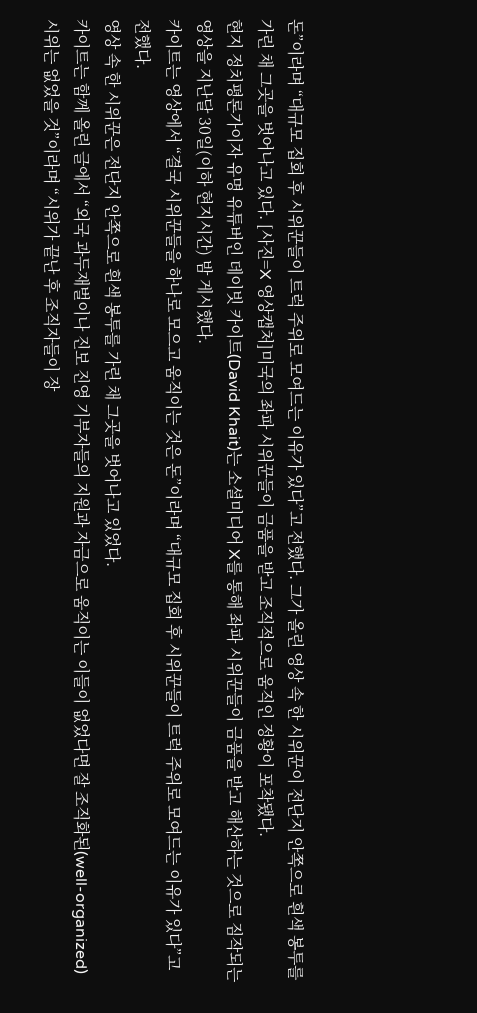돈”이라며 “대규모 집회 후 시위꾼들이 트럭 주위로 모여드는 이유가 있다”고 전했다. 그가 올린 영상 속 한 시위꾼이 전단지 안쪽으로 흰색 봉투를 가린 채 그곳을 벗어나고 있다. [사진=X 영상캡처]미국의 좌파 시위꾼들이 금품을 받고 조직적으로 움직인 정황이 포착됐다.
현지 정치평론가이자 유명 유튜버인 데이빗 카이트(David Khait)는 소셜미디어 X를 통해 좌파 시위꾼들이 금품을 받고 해산하는 것으로 짐작되는 영상을 지난달 30일(이하 현지시간) 밤 게시했다.
카이트는 영상에서 “결국 시위꾼들을 하나로 모으고 움직이는 것은 돈”이라며 “대규모 집회 후 시위꾼들이 트럭 주위로 모여드는 이유가 있다”고 전했다.
영상 속 한 시위꾼은 전단지 안쪽으로 흰색 봉투를 가린 채 그곳을 벗어나고 있었다.
카이트는 함께 올린 글에서 “외국 과두재벌이나 진보 진영 기부자들의 지원과 자금으로 움직이는 이들이 없었다면 잘 조직화된(well-organized) 시위는 없었을 것”이라며 “시위가 끝난 후 조직자들이 장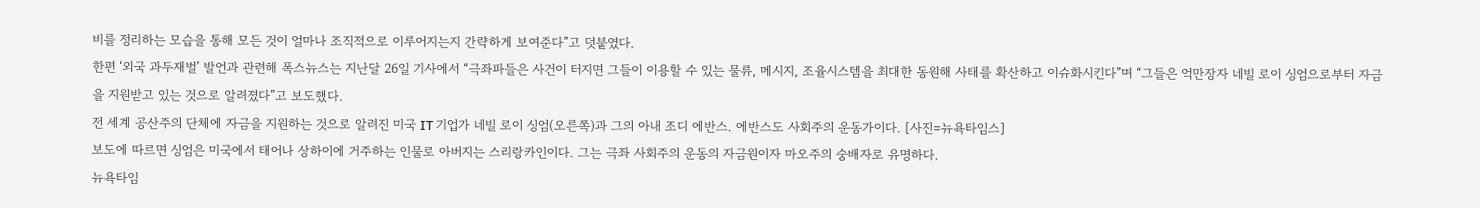비를 정리하는 모습을 통해 모든 것이 얼마나 조직적으로 이루어지는지 간략하게 보여준다”고 덧붙였다.
한편 ‘외국 과두재벌’ 발언과 관련해 폭스뉴스는 지난달 26일 기사에서 “극좌파들은 사건이 터지면 그들이 이용할 수 있는 물류, 메시지, 조율시스템을 최대한 동원해 사태를 확산하고 이슈화시킨다”며 “그들은 억만장자 네빌 로이 싱엄으로부터 자금을 지원받고 있는 것으로 알려졌다”고 보도했다.
전 세계 공산주의 단체에 자금을 지원하는 것으로 알려진 미국 IT 기업가 네빌 로이 싱엄(오른쪽)과 그의 아내 조디 에반스. 에반스도 사회주의 운동가이다. [사진=뉴욕타임스]
보도에 따르면 싱엄은 미국에서 태어나 상하이에 거주하는 인물로 아버지는 스리랑카인이다. 그는 극좌 사회주의 운동의 자금원이자 마오주의 숭배자로 유명하다.
뉴욕타임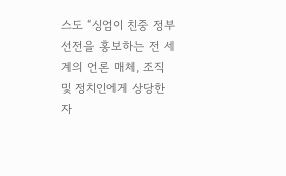스도 “싱엄이 친중 정부 선전을 홍보하는 전 세계의 언론 매체, 조직 및 정치인에게 상당한 자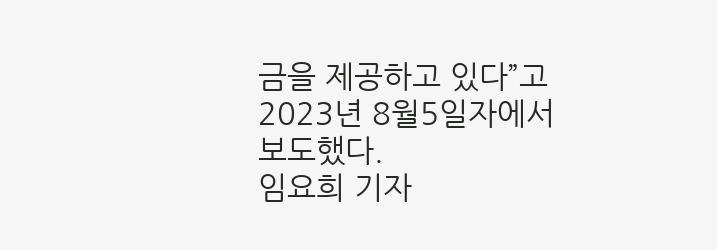금을 제공하고 있다”고 2023년 8월5일자에서 보도했다.
임요희 기자